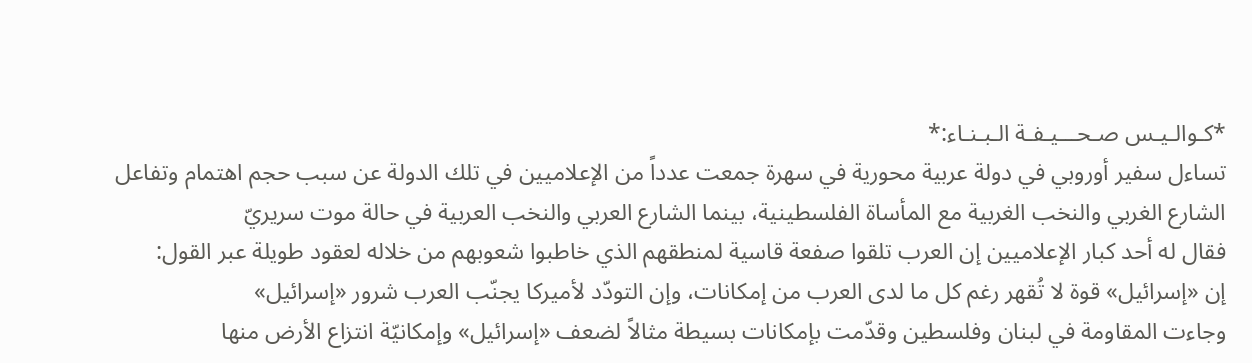*كـوالـيـس صـحـــيـفـة الـبـنـاء:*
تساءل سفير أوروبي في دولة عربية محورية في سهرة جمعت عدداً من الإعلاميين في تلك الدولة عن سبب حجم اهتمام وتفاعل الشارع الغربي والنخب الغربية مع المأساة الفلسطينية، بينما الشارع العربي والنخب العربية في حالة موت سريريّ
فقال له أحد كبار الإعلاميين إن العرب تلقوا صفعة قاسية لمنطقهم الذي خاطبوا شعوبهم من خلاله لعقود طويلة عبر القول:
إن «إسرائيل» قوة لا تُقهر رغم كل ما لدى العرب من إمكانات، وإن التودّد لأميركا يجنّب العرب شرور «إسرائيل»
وجاءت المقاومة في لبنان وفلسطين وقدّمت بإمكانات بسيطة مثالاً لضعف «إسرائيل» وإمكانيّة انتزاع الأرض منها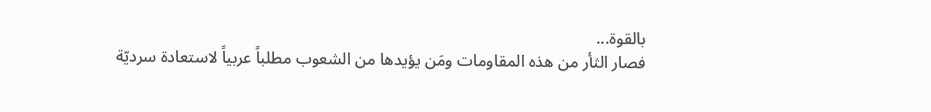بالقوة...
فصار الثأر من هذه المقاومات ومَن يؤيدها من الشعوب مطلباً عربياً لاستعادة سرديّة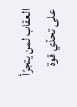العقاب لمن يتجرّأ على تحدّي قوة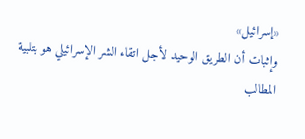«إسرائيل»
وإثبات أن الطريق الوحيد لأجل اتقاء الشر الإسرائيلي هو بتلبية المطالب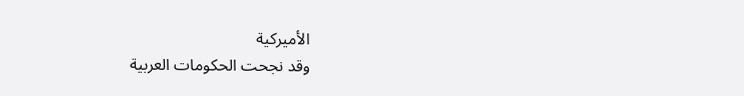الأميركية
وقد نجحت الحكومات العربية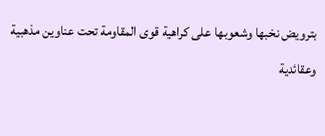بترويض نخبها وشعوبها على كراهية قوى المقاومة تحت عناوين مذهبية وعقائدية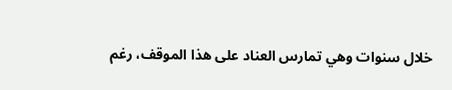خلال سنوات وهي تمارس العناد على هذا الموقف، رغم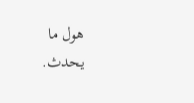هول ما يحدث.